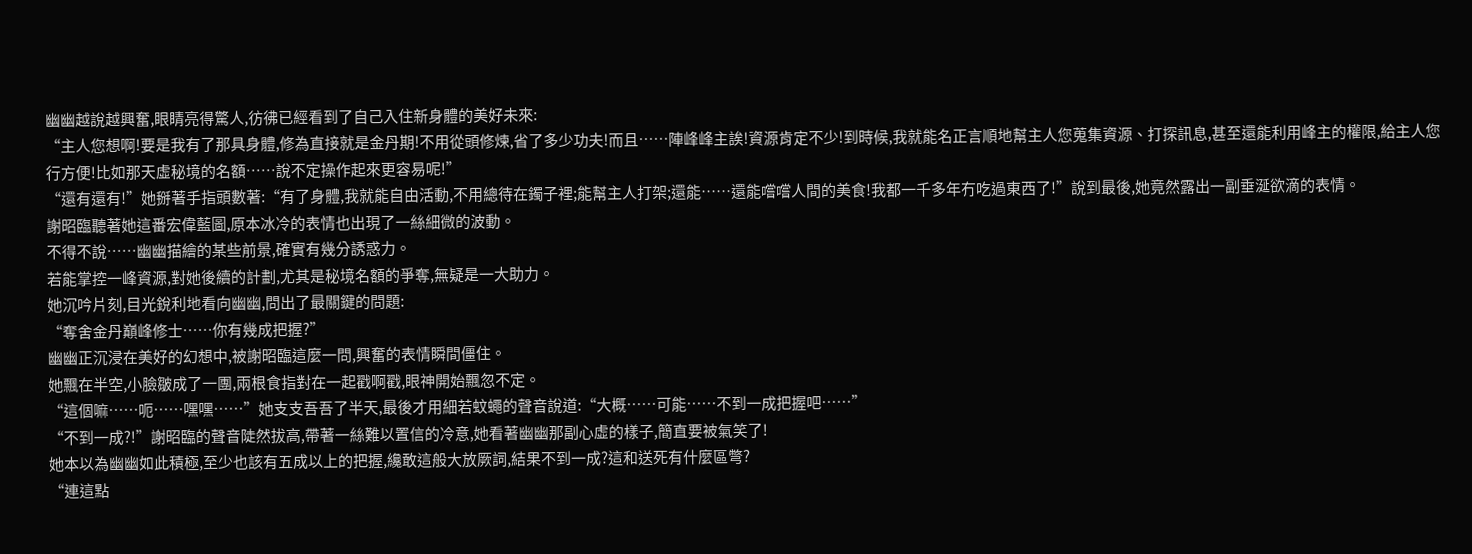幽幽越說越興奮,眼睛亮得驚人,彷彿已經看到了自己入住新身體的美好未來:
“主人您想啊!要是我有了那具身體,修為直接就是金丹期!不用從頭修煉,省了多少功夫!而且……陣峰峰主誒!資源肯定不少!到時候,我就能名正言順地幫主人您蒐集資源、打探訊息,甚至還能利用峰主的權限,給主人您行方便!比如那天虛秘境的名額……說不定操作起來更容易呢!”
“還有還有!”她掰著手指頭數著:“有了身體,我就能自由活動,不用總待在鐲子裡;能幫主人打架;還能……還能嚐嚐人間的美食!我都一千多年冇吃過東西了!”說到最後,她竟然露出一副垂涎欲滴的表情。
謝昭臨聽著她這番宏偉藍圖,原本冰冷的表情也出現了一絲細微的波動。
不得不說……幽幽描繪的某些前景,確實有幾分誘惑力。
若能掌控一峰資源,對她後續的計劃,尤其是秘境名額的爭奪,無疑是一大助力。
她沉吟片刻,目光銳利地看向幽幽,問出了最關鍵的問題:
“奪舍金丹巔峰修士……你有幾成把握?”
幽幽正沉浸在美好的幻想中,被謝昭臨這麼一問,興奮的表情瞬間僵住。
她飄在半空,小臉皺成了一團,兩根食指對在一起戳啊戳,眼神開始飄忽不定。
“這個嘛……呃……嘿嘿……”她支支吾吾了半天,最後才用細若蚊蠅的聲音說道:“大概……可能……不到一成把握吧……”
“不到一成?!”謝昭臨的聲音陡然拔高,帶著一絲難以置信的冷意,她看著幽幽那副心虛的樣子,簡直要被氣笑了!
她本以為幽幽如此積極,至少也該有五成以上的把握,纔敢這般大放厥詞,結果不到一成?這和送死有什麼區彆?
“連這點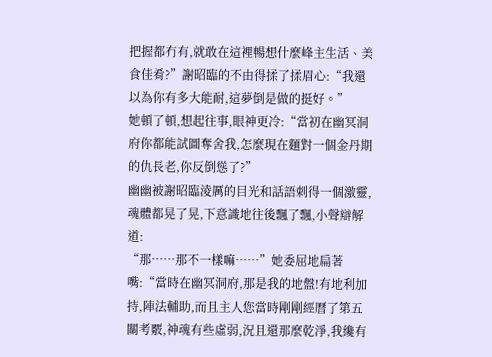把握都冇有,就敢在這裡暢想什麼峰主生活、美食佳肴?”謝昭臨的不由得揉了揉眉心:“我還以為你有多大能耐,這夢倒是做的挺好。”
她頓了頓,想起往事,眼神更冷:“當初在幽冥洞府你都能試圖奪舍我,怎麼現在麵對一個金丹期的仇長老,你反倒慫了?”
幽幽被謝昭臨淩厲的目光和話語刺得一個激靈,魂體都晃了晃,下意識地往後飄了飄,小聲辯解道:
“那……那不一樣嘛……”她委屈地扁著嘴:“當時在幽冥洞府,那是我的地盤!有地利加持,陣法輔助,而且主人您當時剛剛經曆了第五關考覈,神魂有些虛弱,況且還那麼乾淨,我纔有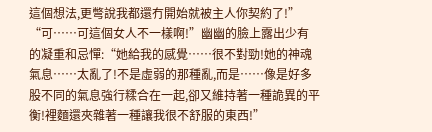這個想法,更彆說我都還冇開始就被主人你契約了!”
“可……可這個女人不一樣啊!”幽幽的臉上露出少有的凝重和忌憚:“她給我的感覺……很不對勁!她的神魂氣息……太亂了!不是虛弱的那種亂,而是……像是好多股不同的氣息強行糅合在一起,卻又維持著一種詭異的平衡!裡麵還夾雜著一種讓我很不舒服的東西!”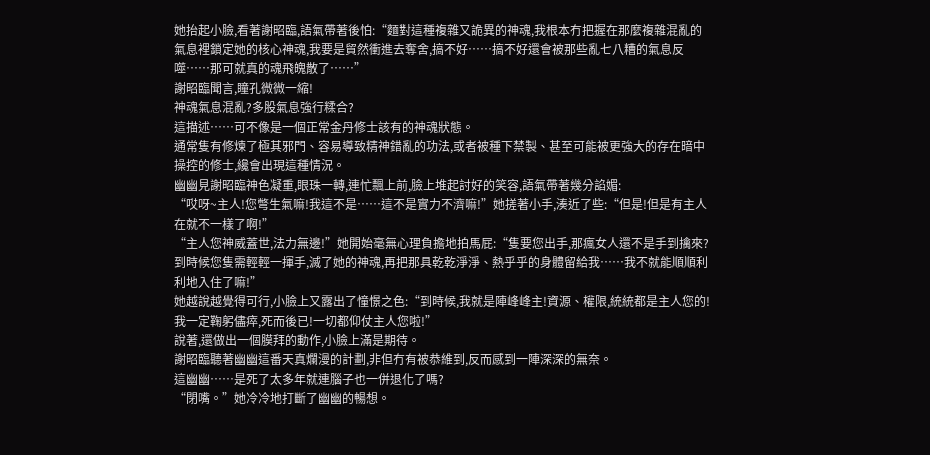她抬起小臉,看著謝昭臨,語氣帶著後怕:“麵對這種複雜又詭異的神魂,我根本冇把握在那麼複雜混亂的氣息裡鎖定她的核心神魂,我要是貿然衝進去奪舍,搞不好……搞不好還會被那些亂七八糟的氣息反噬……那可就真的魂飛魄散了……”
謝昭臨聞言,瞳孔微微一縮!
神魂氣息混亂?多股氣息強行糅合?
這描述……可不像是一個正常金丹修士該有的神魂狀態。
通常隻有修煉了極其邪門、容易導致精神錯亂的功法,或者被種下禁製、甚至可能被更強大的存在暗中操控的修士,纔會出現這種情況。
幽幽見謝昭臨神色凝重,眼珠一轉,連忙飄上前,臉上堆起討好的笑容,語氣帶著幾分諂媚:
“哎呀~主人!您彆生氣嘛!我這不是……這不是實力不濟嘛!”她搓著小手,湊近了些:“但是!但是有主人在就不一樣了啊!”
“主人您神威蓋世,法力無邊!”她開始毫無心理負擔地拍馬屁:“隻要您出手,那瘋女人還不是手到擒來?到時候您隻需輕輕一揮手,滅了她的神魂,再把那具乾乾淨淨、熱乎乎的身體留給我……我不就能順順利利地入住了嘛!”
她越說越覺得可行,小臉上又露出了憧憬之色:“到時候,我就是陣峰峰主!資源、權限,統統都是主人您的!我一定鞠躬儘瘁,死而後已!一切都仰仗主人您啦!”
說著,還做出一個膜拜的動作,小臉上滿是期待。
謝昭臨聽著幽幽這番天真爛漫的計劃,非但冇有被恭維到,反而感到一陣深深的無奈。
這幽幽……是死了太多年就連腦子也一併退化了嗎?
“閉嘴。”她冷冷地打斷了幽幽的暢想。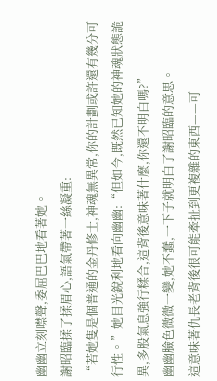幽幽立刻噤聲,委屈巴巴地看著她。
謝昭臨揉了揉眉心,語氣帶著一絲凝重:
“若她隻是個普通的金丹修士,神魂無異常,你的計劃或許還有幾分可行性。”她目光銳利地看向幽幽:“但如今,既然已知她的神魂狀態詭異,多股氣息強行糅合,這背後意味著什麼,你還不明白嗎?”
幽幽臉色微微一變,她不蠢,一下子就明白了謝昭臨的意思。
這意味著仇長老背後很可能牽扯到更複雜的東西——可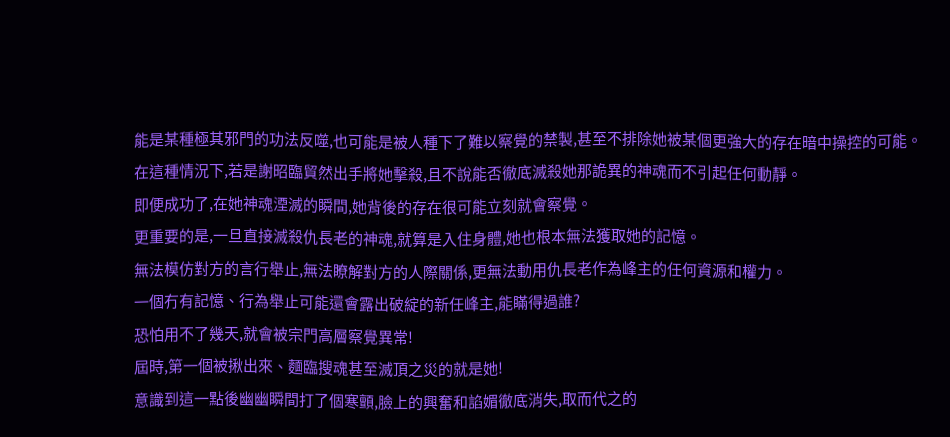能是某種極其邪門的功法反噬,也可能是被人種下了難以察覺的禁製,甚至不排除她被某個更強大的存在暗中操控的可能。
在這種情況下,若是謝昭臨貿然出手將她擊殺,且不說能否徹底滅殺她那詭異的神魂而不引起任何動靜。
即便成功了,在她神魂湮滅的瞬間,她背後的存在很可能立刻就會察覺。
更重要的是,一旦直接滅殺仇長老的神魂,就算是入住身體,她也根本無法獲取她的記憶。
無法模仿對方的言行舉止,無法瞭解對方的人際關係,更無法動用仇長老作為峰主的任何資源和權力。
一個冇有記憶、行為舉止可能還會露出破綻的新任峰主,能瞞得過誰?
恐怕用不了幾天,就會被宗門高層察覺異常!
屆時,第一個被揪出來、麵臨搜魂甚至滅頂之災的就是她!
意識到這一點後幽幽瞬間打了個寒顫,臉上的興奮和諂媚徹底消失,取而代之的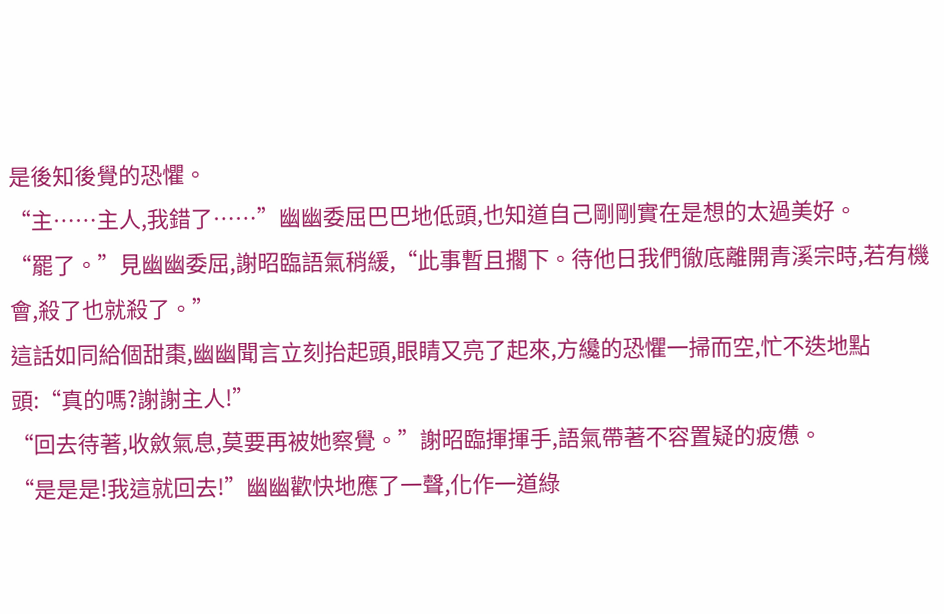是後知後覺的恐懼。
“主……主人,我錯了……”幽幽委屈巴巴地低頭,也知道自己剛剛實在是想的太過美好。
“罷了。”見幽幽委屈,謝昭臨語氣稍緩,“此事暫且擱下。待他日我們徹底離開青溪宗時,若有機會,殺了也就殺了。”
這話如同給個甜棗,幽幽聞言立刻抬起頭,眼睛又亮了起來,方纔的恐懼一掃而空,忙不迭地點頭:“真的嗎?謝謝主人!”
“回去待著,收斂氣息,莫要再被她察覺。”謝昭臨揮揮手,語氣帶著不容置疑的疲憊。
“是是是!我這就回去!”幽幽歡快地應了一聲,化作一道綠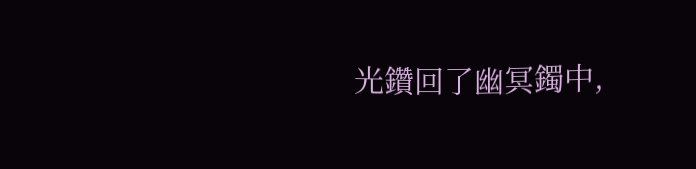光鑽回了幽冥鐲中,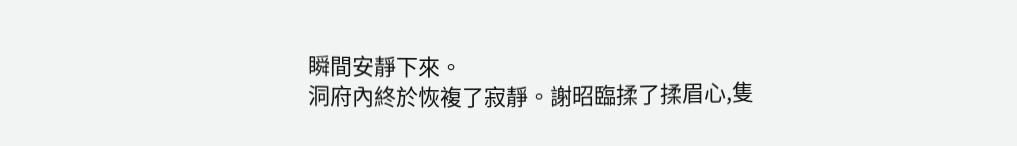瞬間安靜下來。
洞府內終於恢複了寂靜。謝昭臨揉了揉眉心,隻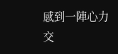感到一陣心力交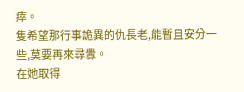瘁。
隻希望那行事詭異的仇長老,能暫且安分一些,莫要再來尋釁。
在她取得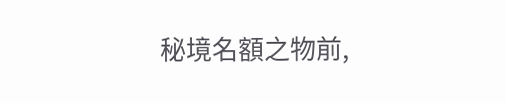秘境名額之物前,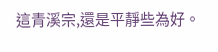這青溪宗,還是平靜些為好。